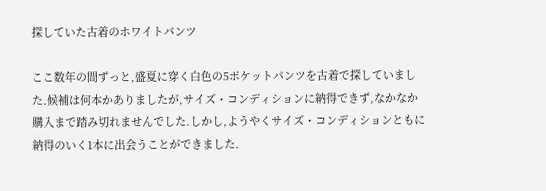探していた古着のホワイトパンツ

ここ数年の間ずっと,盛夏に穿く白色の5ポケットパンツを古着で探していました.候補は何本かありましたが,サイズ・コンディションに納得できず,なかなか購入まで踏み切れませんでした.しかし,ようやくサイズ・コンディションともに納得のいく1本に出会うことができました.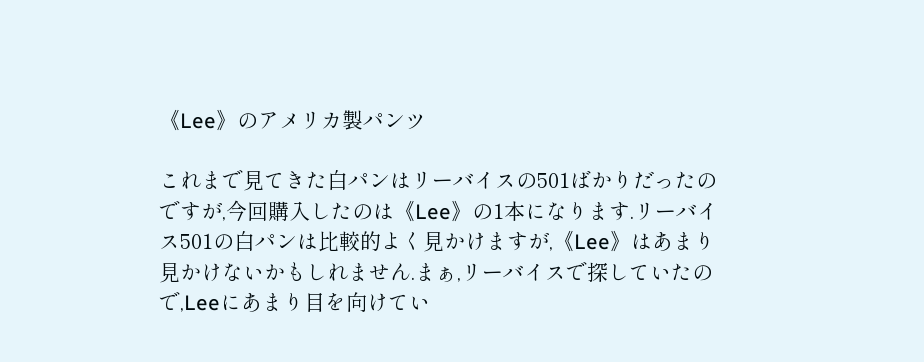《Lee》のアメリカ製パンツ

これまで見てきた白パンはリーバイスの501ばかりだったのですが,今回購入したのは《Lee》の1本になります.リーバイス501の白パンは比較的よく見かけますが,《Lee》はあまり見かけないかもしれません.まぁ,リーバイスで探していたので,Leeにあまり目を向けてい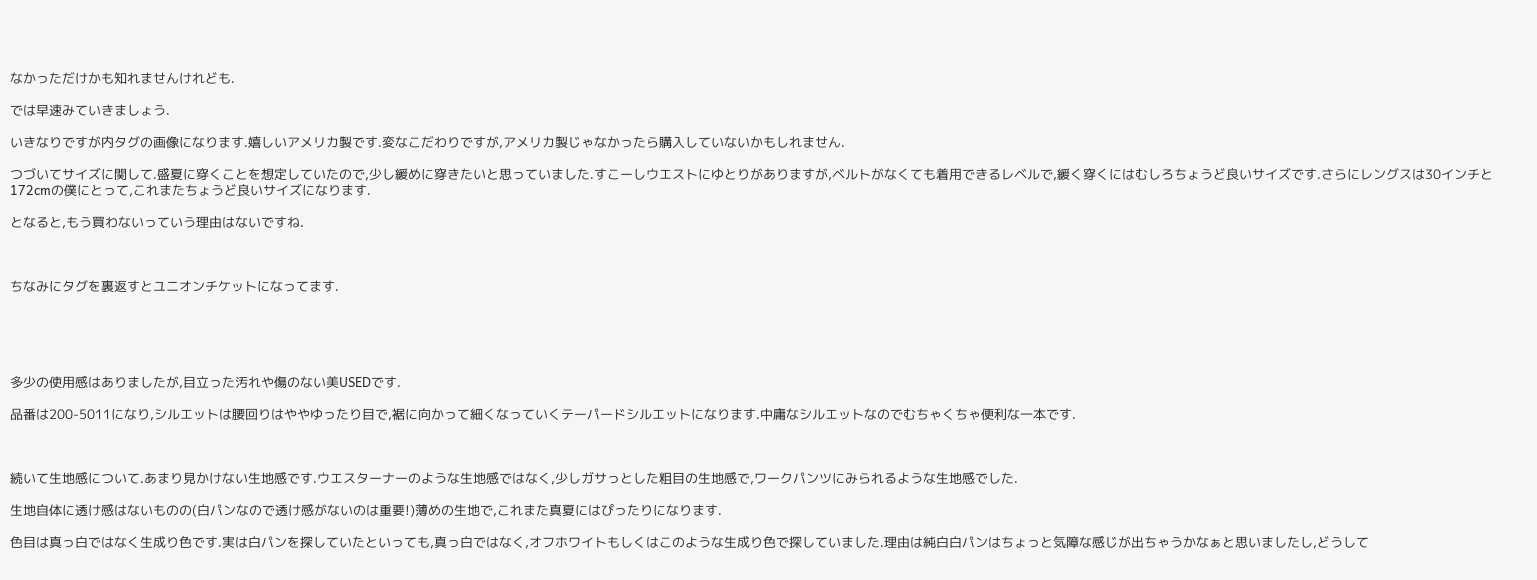なかっただけかも知れませんけれども.

では早速みていきましょう.

いきなりですが内タグの画像になります.嬉しいアメリカ製です.変なこだわりですが,アメリカ製じゃなかったら購入していないかもしれません.

つづいてサイズに関して.盛夏に穿くことを想定していたので,少し緩めに穿きたいと思っていました.すこーしウエストにゆとりがありますが,ベルトがなくても着用できるレベルで,緩く穿くにはむしろちょうど良いサイズです.さらにレングスは30インチと172cmの僕にとって,これまたちょうど良いサイズになります.

となると,もう買わないっていう理由はないですね.



ちなみにタグを裏返すとユニオンチケットになってます.





多少の使用感はありましたが,目立った汚れや傷のない美USEDです.

品番は200-5011になり,シルエットは腰回りはややゆったり目で,裾に向かって細くなっていくテーパードシルエットになります.中庸なシルエットなのでむちゃくちゃ便利な一本です.



続いて生地感について.あまり見かけない生地感です.ウエスターナーのような生地感ではなく,少しガサっとした粗目の生地感で,ワークパンツにみられるような生地感でした.

生地自体に透け感はないものの(白パンなので透け感がないのは重要!)薄めの生地で,これまた真夏にはぴったりになります.

色目は真っ白ではなく生成り色です.実は白パンを探していたといっても,真っ白ではなく,オフホワイトもしくはこのような生成り色で探していました.理由は純白白パンはちょっと気障な感じが出ちゃうかなぁと思いましたし,どうして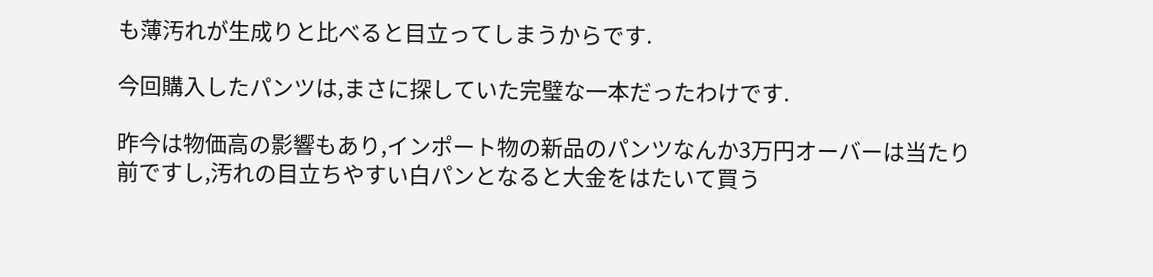も薄汚れが生成りと比べると目立ってしまうからです.

今回購入したパンツは,まさに探していた完璧な一本だったわけです.

昨今は物価高の影響もあり,インポート物の新品のパンツなんか3万円オーバーは当たり前ですし,汚れの目立ちやすい白パンとなると大金をはたいて買う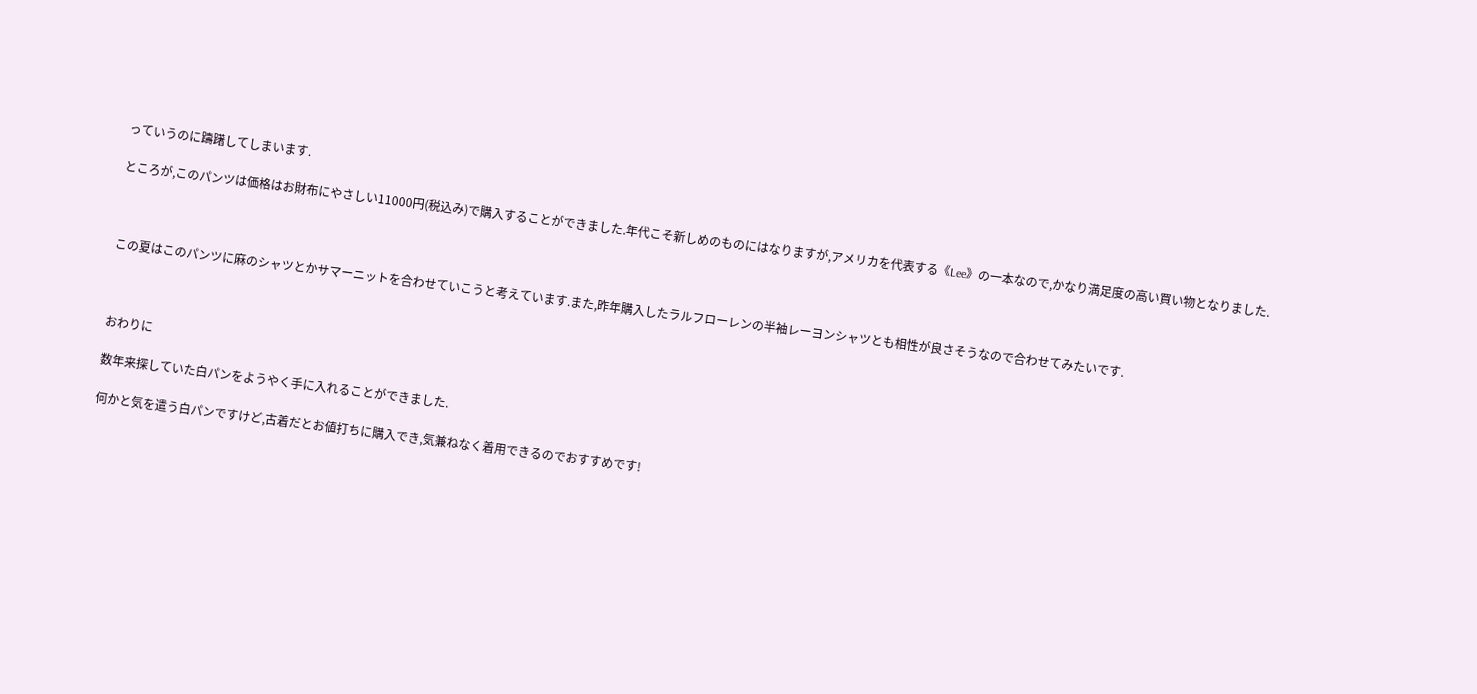っていうのに躊躇してしまいます.

ところが,このパンツは価格はお財布にやさしい11000円(税込み)で購入することができました.年代こそ新しめのものにはなりますが,アメリカを代表する《Lee》の一本なので,かなり満足度の高い買い物となりました.



この夏はこのパンツに麻のシャツとかサマーニットを合わせていこうと考えています.また,昨年購入したラルフローレンの半袖レーヨンシャツとも相性が良さそうなので合わせてみたいです.



おわりに

数年来探していた白パンをようやく手に入れることができました.

何かと気を遣う白パンですけど,古着だとお値打ちに購入でき,気兼ねなく着用できるのでおすすめです!